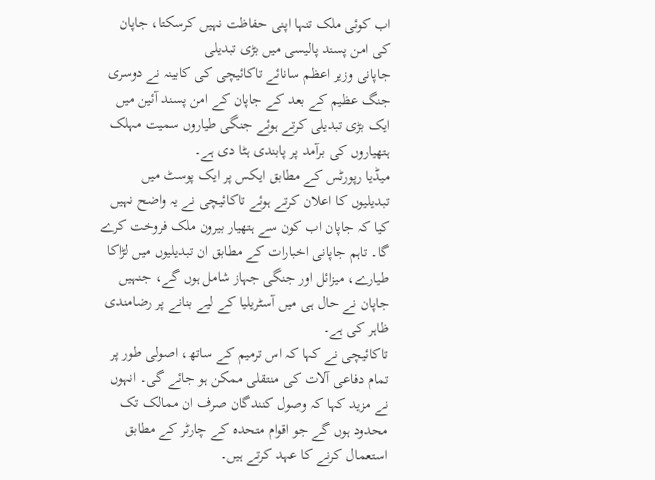اب کوئی ملک تنہا اپنی حفاظت نہیں کرسکتا، جاپان کی امن پسند پالیسی میں بڑی تبدیلی
جاپانی وزیر اعظم سانائے تاکائیچی کی کابینہ نے دوسری جنگ عظیم کے بعد کے جاپان کے امن پسند آئین میں ایک بڑی تبدیلی کرتے ہوئے جنگی طیاروں سمیت مہلک ہتھیاروں کی برآمد پر پابندی ہٹا دی ہے۔
میڈیا رپورٹس کے مطابق ایکس پر ایک پوسٹ میں تبدیلیوں کا اعلان کرتے ہوئے تاکائیچی نے یہ واضح نہیں کیا کہ جاپان اب کون سے ہتھیار بیرون ملک فروخت کرے گا۔ تاہم جاپانی اخبارات کے مطابق ان تبدیلیوں میں لڑاکا طیارے، میزائل اور جنگی جہاز شامل ہوں گے، جنہیں جاپان نے حال ہی میں آسٹریلیا کے لیے بنانے پر رضامندی ظاہر کی ہے۔
تاکائیچی نے کہا کہ اس ترمیم کے ساتھ، اصولی طور پر تمام دفاعی آلات کی منتقلی ممکن ہو جائے گی۔ انہوں نے مزید کہا کہ وصول کنندگان صرف ان ممالک تک محدود ہوں گے جو اقوام متحدہ کے چارٹر کے مطابق استعمال کرنے کا عہد کرتے ہیں۔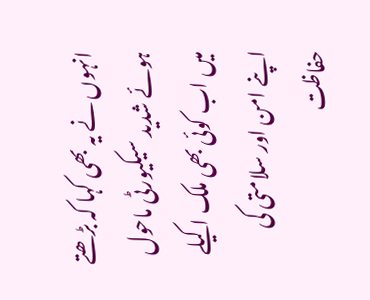انہوں نے یہ بھی کہا کہ بڑھتے ہوئے شدید سیکیورٹی ماحول میں اب کوئی بھی ملک اکیلے اپنے امن اور سلامتی کی حفاظت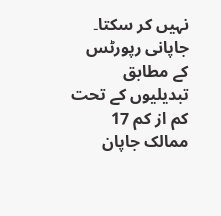نہیں کر سکتا۔
جاپانی رپورٹس کے مطابق تبدیلیوں کے تحت کم از کم 17 ممالک جاپان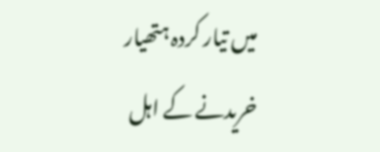میں تیار کردہ ہتھیار خریدنے کے اہل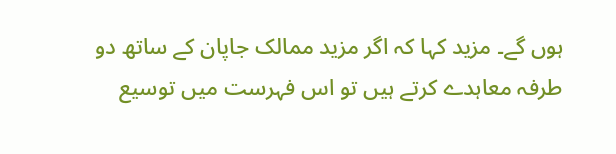ہوں گے۔ مزید کہا کہ اگر مزید ممالک جاپان کے ساتھ دو طرفہ معاہدے کرتے ہیں تو اس فہرست میں توسیع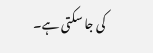کی جا سکتی ہے۔